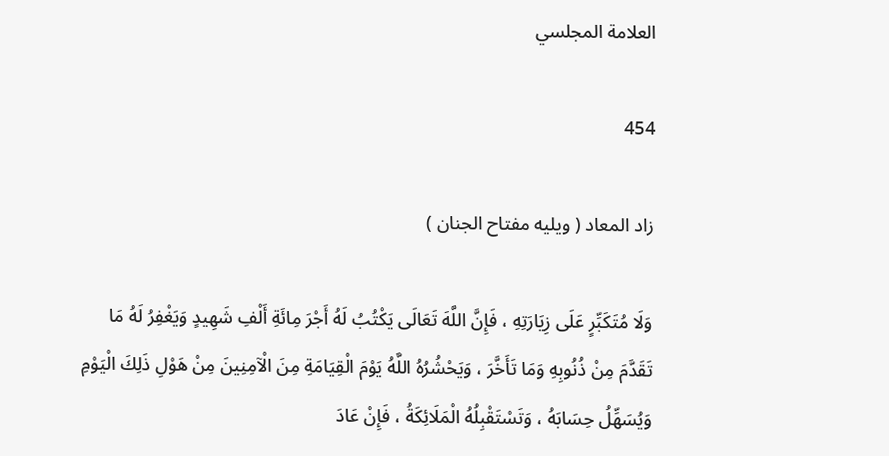العلامة المجلسي

454

زاد المعاد ( ويليه مفتاح الجنان )

وَلَا مُتَكَبِّرٍ عَلَى زِيَارَتِهِ ، فَإِنَّ اللَّهَ تَعَالَى يَكْتُبُ لَهُ أَجْرَ مِائَةِ أَلْفِ شَهِيدٍ وَيَغْفِرُ لَهُ مَا تَقَدَّمَ مِنْ ذُنُوبِهِ وَمَا تَأَخَّرَ ، وَيَحْشُرُهُ اللَّهُ يَوْمَ الْقِيَامَةِ مِنَ الْآمِنِينَ مِنْ هَوْلِ ذَلِكَ الْيَوْمِ وَيُسَهِّلُ حِسَابَهُ ، وَتَسْتَقْبِلُهُ الْمَلَائِكَةُ ، فَإِنْ عَادَ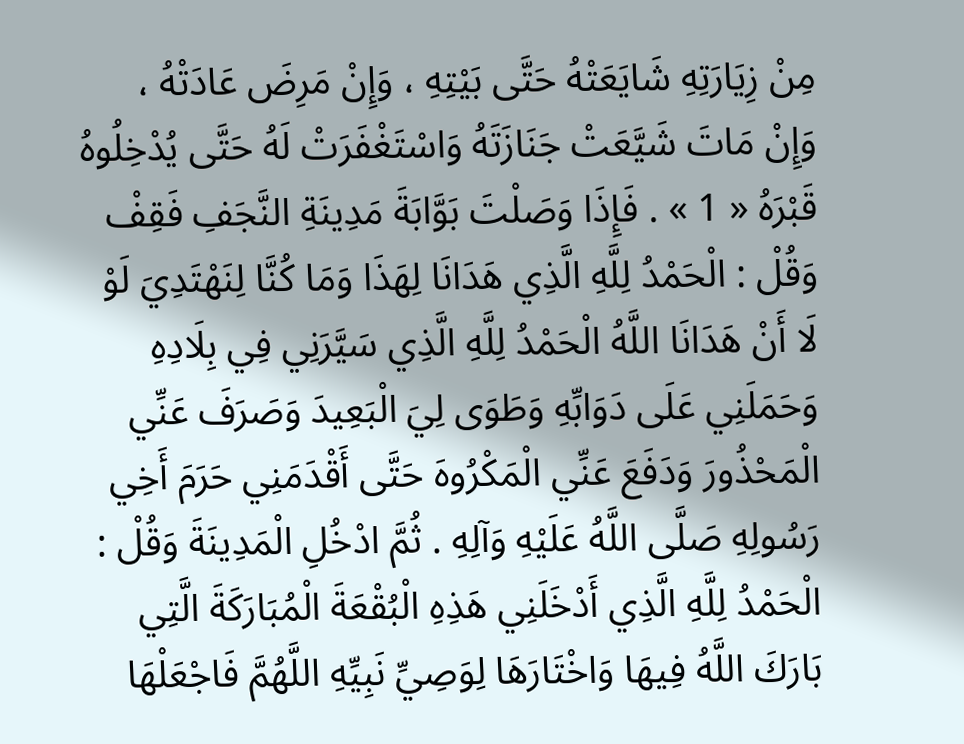مِنْ زِيَارَتِهِ شَايَعَتْهُ حَتَّى بَيْتِهِ ، وَإِنْ مَرِضَ عَادَتْهُ ، وَإِنْ مَاتَ شَيَّعَتْ جَنَازَتَهُ وَاسْتَغْفَرَتْ لَهُ حَتَّى يُدْخِلُوهُ قَبْرَهُ « 1 » . فَإِذَا وَصَلْتَ بَوَّابَةَ مَدِينَةِ النَّجَفِ فَقِفْ وَقُلْ : الْحَمْدُ لِلَّهِ الَّذِي هَدَانَا لِهَذَا وَمَا كُنَّا لِنَهْتَدِيَ لَوْ لَا أَنْ هَدَانَا اللَّهُ الْحَمْدُ لِلَّهِ الَّذِي سَيَّرَنِي فِي بِلَادِهِ وَحَمَلَنِي عَلَى دَوَابِّهِ وَطَوَى لِيَ الْبَعِيدَ وَصَرَفَ عَنِّي الْمَحْذُورَ وَدَفَعَ عَنِّي الْمَكْرُوهَ حَتَّى أَقْدَمَنِي حَرَمَ أَخِي رَسُولِهِ صَلَّى اللَّهُ عَلَيْهِ وَآلِهِ . ثُمَّ ادْخُلِ الْمَدِينَةَ وَقُلْ : الْحَمْدُ لِلَّهِ الَّذِي أَدْخَلَنِي هَذِهِ الْبُقْعَةَ الْمُبَارَكَةَ الَّتِي بَارَكَ اللَّهُ فِيهَا وَاخْتَارَهَا لِوَصِيِّ نَبِيِّهِ اللَّهُمَّ فَاجْعَلْهَا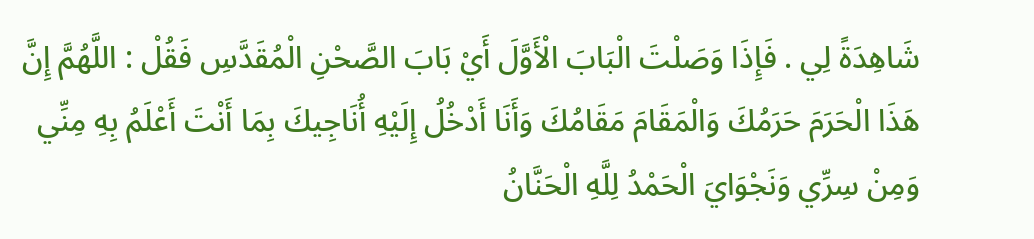شَاهِدَةً لِي . فَإِذَا وَصَلْتَ الْبَابَ الْأَوَّلَ أَيْ بَابَ الصَّحْنِ الْمُقَدَّسِ فَقُلْ : اللَّهُمَّ إِنَّ هَذَا الْحَرَمَ حَرَمُكَ وَالْمَقَامَ مَقَامُكَ وَأَنَا أَدْخُلُ إِلَيْهِ أُنَاجِيكَ بِمَا أَنْتَ أَعْلَمُ بِهِ مِنِّي وَمِنْ سِرِّي وَنَجْوَايَ الْحَمْدُ لِلَّهِ الْحَنَّانُ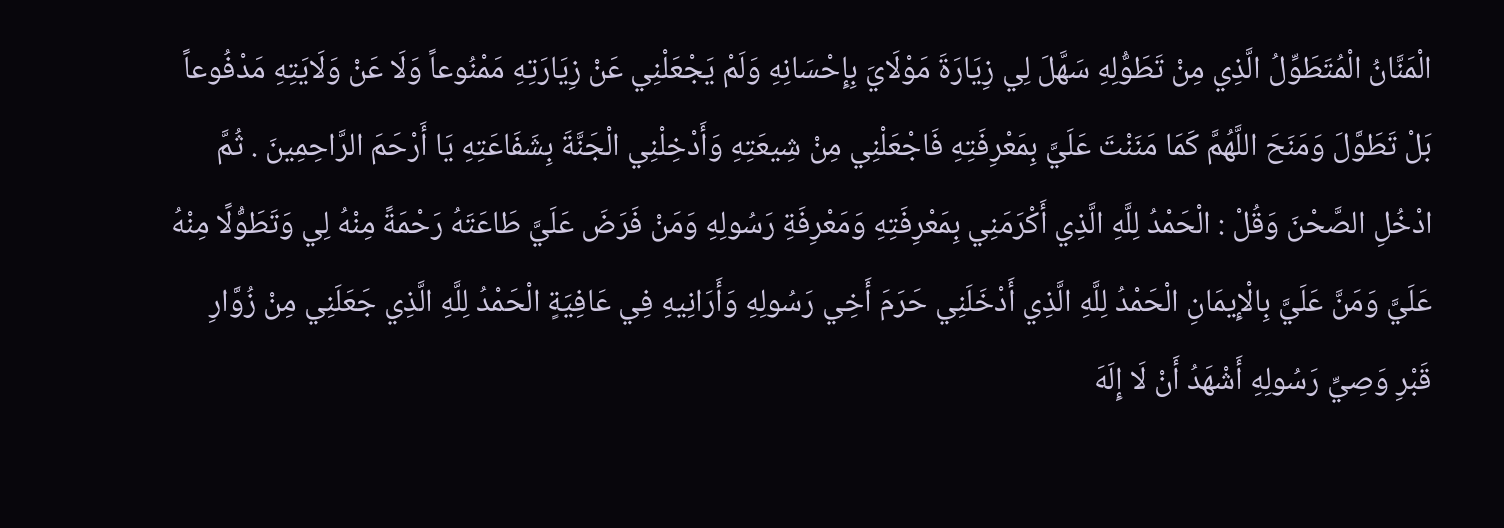الْمَنَّانُ الْمُتَطَوِّلُ الَّذِي مِنْ تَطَوُّلِهِ سَهَّلَ لِي زِيَارَةَ مَوْلَايَ بِإِحْسَانِهِ وَلَمْ يَجْعَلْنِي عَنْ زِيَارَتِهِ مَمْنُوعاً وَلَا عَنْ وَلَايَتِهِ مَدْفُوعاً بَلْ تَطَوَّلَ وَمَنَحَ اللَّهُمَّ كَمَا مَنَنْتَ عَلَيَّ بِمَعْرِفَتِهِ فَاجْعَلْنِي مِنْ شِيعَتِهِ وَأَدْخِلْنِي الْجَنَّةَ بِشَفَاعَتِهِ يَا أَرْحَمَ الرَّاحِمِينَ . ثُمَّ ادْخُلِ الصَّحْنَ وَقُلْ : الْحَمْدُ لِلَّهِ الَّذِي أَكْرَمَنِي بِمَعْرِفَتِهِ وَمَعْرِفَةِ رَسُولِهِ وَمَنْ فَرَضَ عَلَيَّ طَاعَتَهُ رَحْمَةً مِنْهُ لِي وَتَطَوُّلًا مِنْهُ عَلَيَّ وَمَنَّ عَلَيَّ بِالْإِيمَانِ الْحَمْدُ لِلَّهِ الَّذِي أَدْخَلَنِي حَرَمَ أَخِي رَسُولِهِ وَأَرَانِيهِ فِي عَافِيَةٍ الْحَمْدُ لِلَّهِ الَّذِي جَعَلَنِي مِنْ زُوَّارِ قَبْرِ وَصِيِّ رَسُولِهِ أَشْهَدُ أَنْ لَا إِلَهَ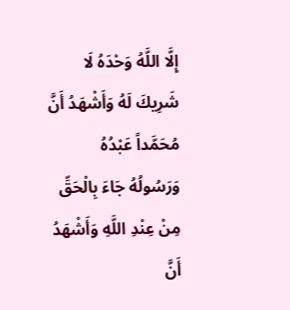إِلَّا اللَّهُ وَحْدَهُ لَا شَرِيكَ لَهُ وَأَشْهَدُ أَنَّ مُحَمَّداً عَبْدُهُ وَرَسُولُهُ جَاءَ بِالْحَقِّ مِنْ عِنْدِ اللَّهِ وَأَشْهَدُ أَنَّ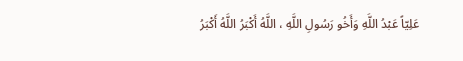عَلِيّاً عَبْدُ اللَّهِ وَأَخُو رَسُولِ اللَّهِ ، اللَّهُ أَكْبَرُ اللَّهُ أَكْبَرُ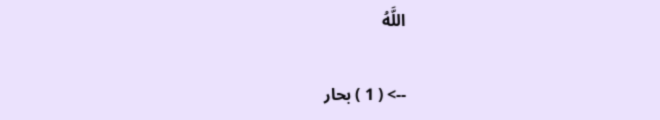اللَّهُ

--> ( 1 ) بحار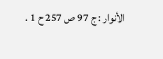الأنوار : ج 97 ص 257 ح 1 .